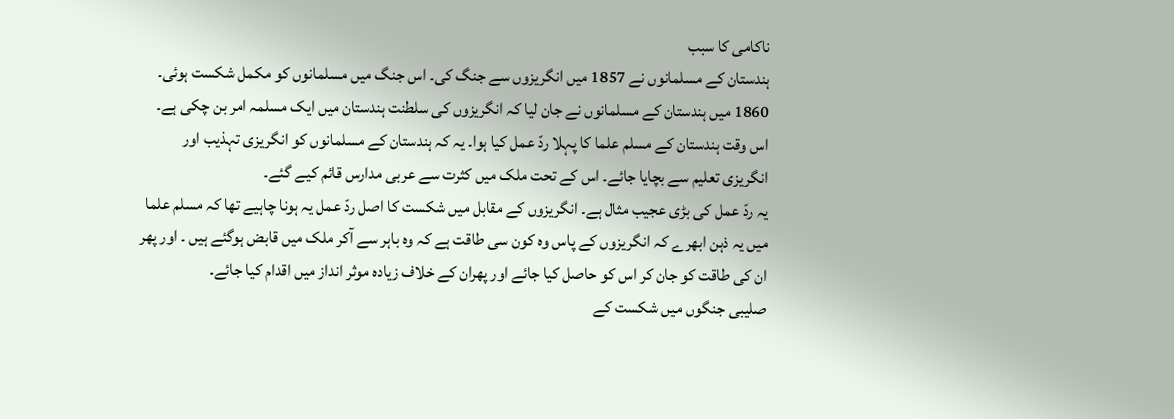ناکامی کا سبب
ہندستان کے مسلمانوں نے 1857 میں انگریزوں سے جنگ کی۔ اس جنگ میں مسلمانوں کو مکمل شکست ہوئی۔ 1860 میں ہندستان کے مسلمانوں نے جان لیا کہ انگریزوں کی سلطنت ہندستان میں ایک مسلمہ امر بن چکی ہے۔ اس وقت ہندستان کے مسلم علما کا پہلا ردّ عمل کیا ہوا۔ یہ کہ ہندستان کے مسلمانوں کو انگریزی تہذیب اور انگریزی تعلیم سے بچایا جائے۔ اس کے تحت ملک میں کثرت سے عربی مدارس قائم کیے گئے۔
یہ ردّ عمل کی بڑی عجیب مثال ہے۔ انگریزوں کے مقابل میں شکست کا اصل ردّ عمل یہ ہونا چاہیے تھا کہ مسلم علما میں یہ ذہن ابھرے کہ انگریزوں کے پاس وہ کون سی طاقت ہے کہ وہ باہر سے آکر ملک میں قابض ہوگئے ہیں ۔ اور پھر ان کی طاقت کو جان کر اس کو حاصل کیا جائے اور پھران کے خلاف زیادہ موثر انداز میں اقدام کیا جائے۔
صلیبی جنگوں میں شکست کے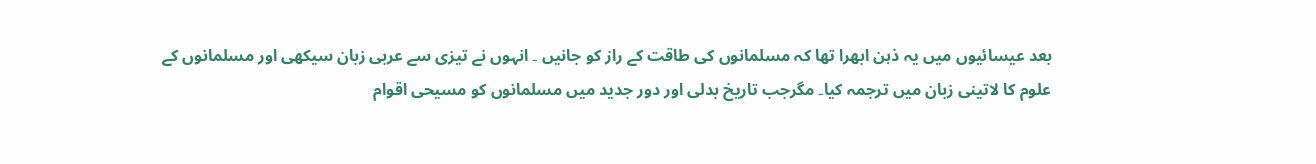بعد عیسائیوں میں یہ ذہن ابھرا تھا کہ مسلمانوں کی طاقت کے راز کو جانیں ۔ انہوں نے تیزی سے عربی زبان سیکھی اور مسلمانوں کے علوم کا لاتینی زبان میں ترجمہ کیا۔ مگرجب تاریخ بدلی اور دور جدید میں مسلمانوں کو مسیحی اقوام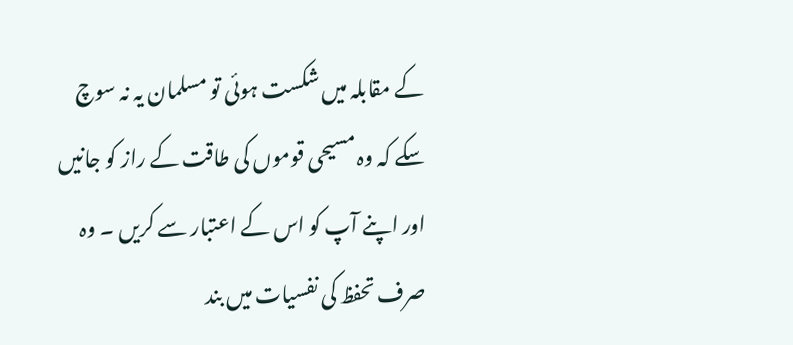کے مقابلہ میں شکست ہوئی تو مسلمان یہ نہ سوچ سکے کہ وہ مسیحی قوموں کی طاقت کے راز کو جانیں اور اپنے آپ کو اس کے اعتبار سے کریں ۔ وہ صرف تحفظ کی نفسیات میں بند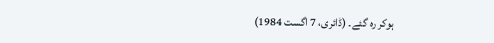ہوکر رہ گئے۔ (ڈائری، 7 اگست 1984)